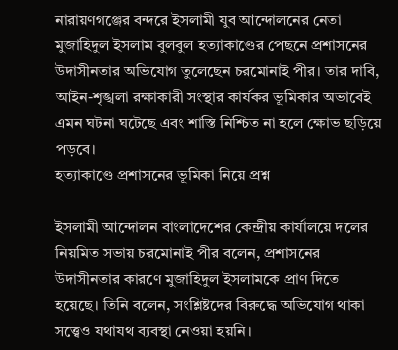নারায়ণগঞ্জের বন্দরে ইসলামী যুব আন্দোলনের নেতা মুজাহিদুল ইসলাম বুলবুল হত্যাকাণ্ডের পেছনে প্রশাসনের উদাসীনতার অভিযোগ তুলেছেন চরমোনাই পীর। তার দাবি, আইন-শৃঙ্খলা রক্ষাকারী সংস্থার কার্যকর ভূমিকার অভাবেই এমন ঘটনা ঘটেছে এবং শাস্তি নিশ্চিত না হলে ক্ষোভ ছড়িয়ে পড়বে।
হত্যাকাণ্ডে প্রশাসনের ভূমিকা নিয়ে প্রশ্ন

ইসলামী আন্দোলন বাংলাদেশের কেন্দ্রীয় কার্যালয়ে দলের নিয়মিত সভায় চরমোনাই পীর বলেন, প্রশাসনের উদাসীনতার কারণে মুজাহিদুল ইসলামকে প্রাণ দিতে হয়েছে। তিনি বলেন, সংশ্লিষ্টদের বিরুদ্ধে অভিযোগ থাকা সত্ত্বেও যথাযথ ব্যবস্থা নেওয়া হয়নি।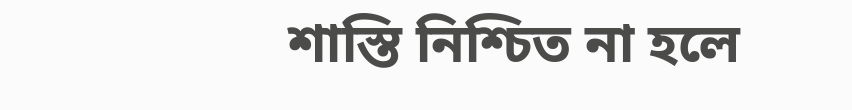শাস্তি নিশ্চিত না হলে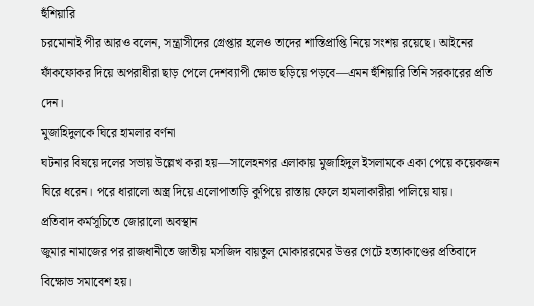হুঁশিয়ারি
চরমোনাই পীর আরও বলেন, সন্ত্রাসীদের গ্রেপ্তার হলেও তাদের শাস্তিপ্রাপ্তি নিয়ে সংশয় রয়েছে। আইনের ফাঁকফোকর দিয়ে অপরাধীরা ছাড় পেলে দেশব্যাপী ক্ষোভ ছড়িয়ে পড়বে—এমন হুঁশিয়ারি তিনি সরকারের প্রতি দেন।
মুজাহিদুলকে ঘিরে হামলার বর্ণনা
ঘটনার বিষয়ে দলের সভায় উল্লেখ করা হয়—সালেহনগর এলাকায় মুজাহিদুল ইসলামকে একা পেয়ে কয়েকজন ঘিরে ধরেন। পরে ধারালো অস্ত্র দিয়ে এলোপাতাড়ি কুপিয়ে রাস্তায় ফেলে হামলাকারীরা পালিয়ে যায়।
প্রতিবাদ কর্মসূচিতে জোরালো অবস্থান
জুমার নামাজের পর রাজধানীতে জাতীয় মসজিদ বায়তুল মোকাররমের উত্তর গেটে হত্যাকাণ্ডের প্রতিবাদে বিক্ষোভ সমাবেশ হয়।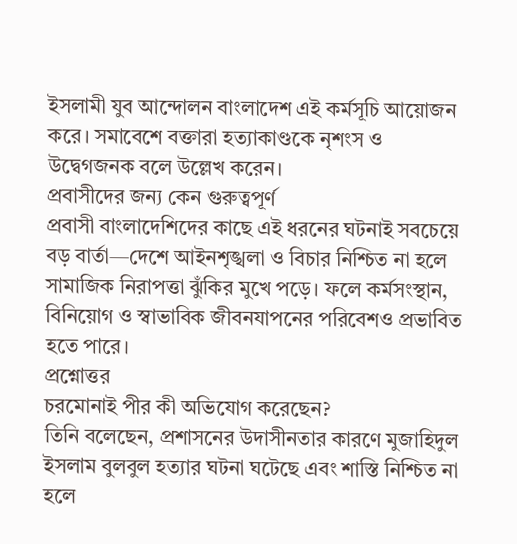ইসলামী যুব আন্দোলন বাংলাদেশ এই কর্মসূচি আয়োজন করে। সমাবেশে বক্তারা হত্যাকাণ্ডকে নৃশংস ও উদ্বেগজনক বলে উল্লেখ করেন।
প্রবাসীদের জন্য কেন গুরুত্বপূর্ণ
প্রবাসী বাংলাদেশিদের কাছে এই ধরনের ঘটনাই সবচেয়ে বড় বার্তা—দেশে আইনশৃঙ্খলা ও বিচার নিশ্চিত না হলে সামাজিক নিরাপত্তা ঝুঁকির মুখে পড়ে। ফলে কর্মসংস্থান, বিনিয়োগ ও স্বাভাবিক জীবনযাপনের পরিবেশও প্রভাবিত হতে পারে।
প্রশ্নোত্তর
চরমোনাই পীর কী অভিযোগ করেছেন?
তিনি বলেছেন, প্রশাসনের উদাসীনতার কারণে মুজাহিদুল ইসলাম বুলবুল হত্যার ঘটনা ঘটেছে এবং শাস্তি নিশ্চিত না হলে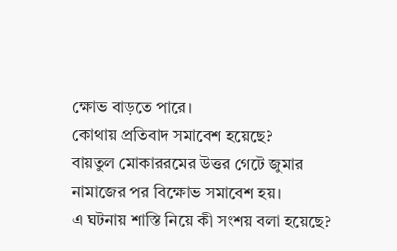ক্ষোভ বাড়তে পারে।
কোথায় প্রতিবাদ সমাবেশ হয়েছে?
বায়তুল মোকাররমের উত্তর গেটে জুমার নামাজের পর বিক্ষোভ সমাবেশ হয়।
এ ঘটনায় শাস্তি নিয়ে কী সংশয় বলা হয়েছে?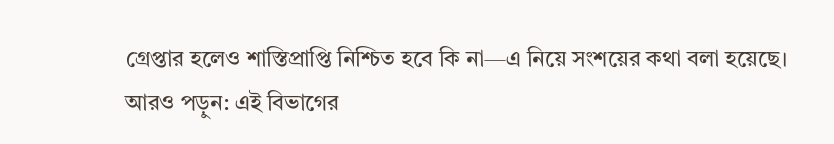গ্রেপ্তার হলেও শাস্তিপ্রাপ্তি নিশ্চিত হবে কি না—এ নিয়ে সংশয়ের কথা বলা হয়েছে।
আরও পড়ুন: এই বিভাগের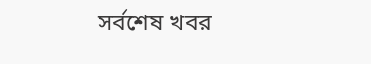সর্বশেষ খবর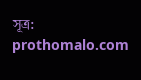সূত্র: prothomalo.com